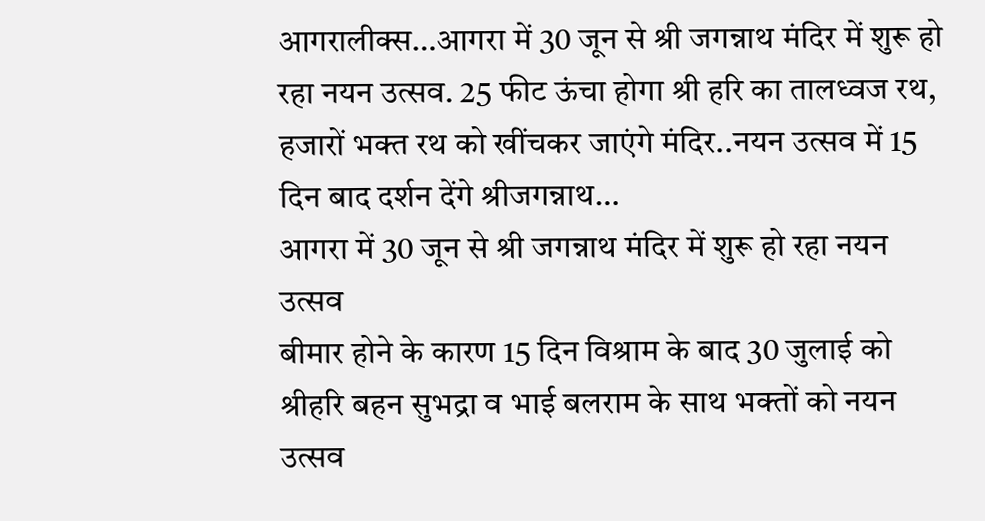आगरालीक्स…आगरा में 30 जून से श्री जगन्नाथ मंदिर में शुरू हो रहा नयन उत्सव. 25 फीट ऊंचा होगा श्री हरि का तालध्वज रथ, हजारों भक्त रथ को खींचकर जाएंगे मंदिर..नयन उत्सव में 15 दिन बाद दर्शन देंगे श्रीजगन्नाथ…
आगरा में 30 जून से श्री जगन्नाथ मंदिर में शुरू हो रहा नयन उत्सव
बीमार होने के कारण 15 दिन विश्राम के बाद 30 जुलाई को श्रीहरि बहन सुभद्रा व भाई बलराम के साथ भक्तों को नयन उत्सव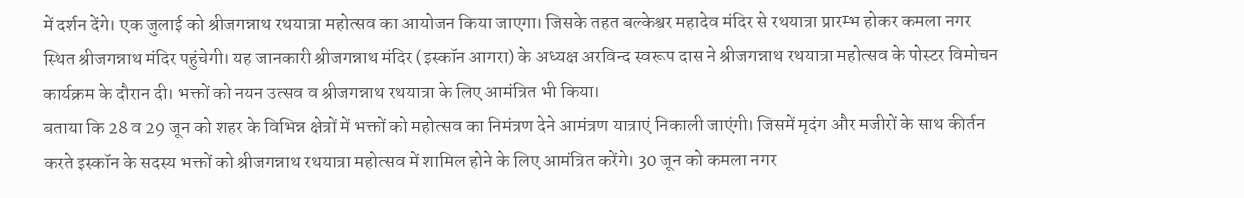में दर्शन देंगे। एक जुलाई को श्रीजगन्नाथ रथयात्रा महोत्सव का आयोजन किया जाएगा। जिसके तहत बल्केश्वर महादेव मंदिर से रथयात्रा प्रारम्भ होकर कमला नगर स्थित श्रीजगन्नाथ मंदिर पहुंचेगी। यह जानकारी श्रीजगन्नाथ मंदिर (इस्कॉन आगरा) के अध्यक्ष अरविन्द स्वरूप दास ने श्रीजगन्नाथ रथयात्रा महोत्सव के पोस्टर विमोचन कार्यक्रम के दौरान दी। भक्तों को नयन उत्सव व श्रीजगन्नाथ रथयात्रा के लिए आमंत्रित भी किया।
बताया कि 28 व 29 जून को शहर के विभिन्न क्षेत्रों में भक्तों को महोत्सव का निमंत्रण देने आमंत्रण यात्राएं निकाली जाएंगी। जिसमें मृदंग और मजीरों के साथ कीर्तन करते इस्कॉन के सदस्य भक्तों को श्रीजगन्नाथ रथयात्रा महोत्सव में शामिल होने के लिए आमंत्रित करेंगे। 30 जून को कमला नगर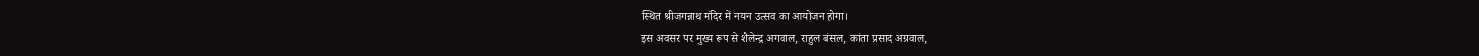स्थित श्रीजगन्नाथ मंदिर में नयन उत्सव का आयोजन होगा।
इस अवसर पर मुख्य रूप से शैलेन्द्र अगवाल, राहुल बंसल, कांता प्रसाद अग्रवाल,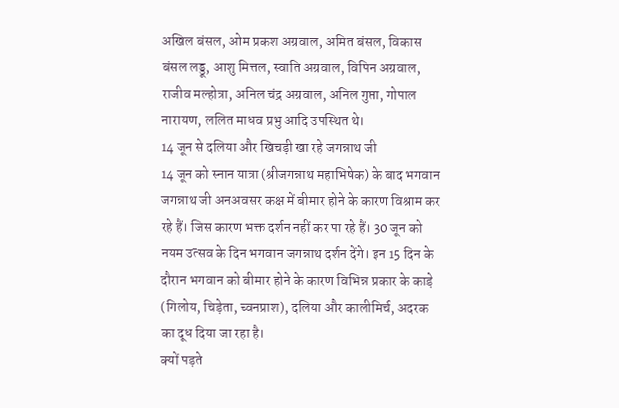अखिल बंसल, ओम प्रकश अग्रवाल, अमित बंसल, विकास बंसल लड्डू, आशु मित्तल, स्वाति अग्रवाल, विपिन अग्रवाल, राजीव मल्होत्रा, अनिल चंद्र अग्रवाल, अनिल गुप्ता, गोपाल नारायण, ललित माधव प्रभु आदि उपस्थित थे।
14 जून से दलिया और खिचड़ी खा रहे जगन्नाथ जी
14 जून को स्नान यात्रा (श्रीजगन्नाथ महाभिषेक) के बाद भगवान जगन्नाथ जी अनअवसर कक्ष में बीमार होने के कारण विश्राम कर रहे हैं। जिस कारण भक्त दर्शन नहीं कर पा रहे हैं। 30 जून को नयम उत्सव के दिन भगवान जगन्नाथ दर्शन देंगे। इन 15 दिन के दौरान भगवान को बीमार होने के कारण विभिन्न प्रकार के काड़े (गिलोय, चिड़ेता, च्वनप्राश), दलिया और कालीमिर्च, अदरक का दूध दिया जा रहा है।
क्यों पड़ते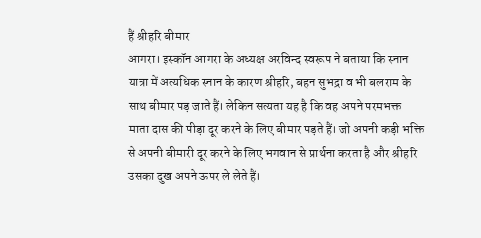हैं श्रीहरि बीमार
आगरा। इस्कॉन आगरा के अध्यक्ष अरविन्द स्वरूप ने बताया कि स्नान यात्रा में अत्यधिक स्नान के कारण श्रीहरि, बहन सुभद्रा व भी बलराम के साथ बीमार पड़ जाते हैं। लेकिन सत्यता यह है कि वह अपने परमभक्त माता दास की पीड़ा दूर करने के लिए बीमार पड़ते हैं। जो अपनी कड़ी भक्ति से अपनी बीमारी दूर करने के लिए भगवान से प्रार्थना करता है और श्रीहरि उसका दुख अपने ऊपर ले लेते हैं।